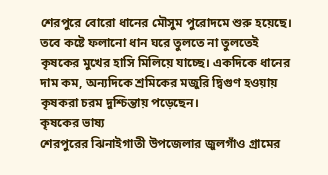শেরপুরে বোরো ধানের মৌসুম পুরোদমে শুরু হয়েছে। তবে কষ্টে ফলানো ধান ঘরে তুলতে না তুলতেই কৃষকের মুখের হাসি মিলিয়ে যাচ্ছে। একদিকে ধানের দাম কম, অন্যদিকে শ্রমিকের মজুরি দ্বিগুণ হওয়ায় কৃষকরা চরম দুশ্চিন্তায় পড়েছেন।
কৃষকের ভাষ্য
শেরপুরের ঝিনাইগাতী উপজেলার জুলগাঁও গ্রামের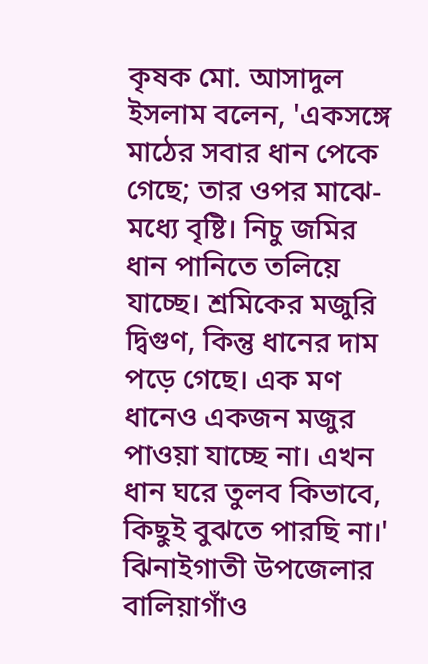কৃষক মো. আসাদুল ইসলাম বলেন, 'একসঙ্গে মাঠের সবার ধান পেকে গেছে; তার ওপর মাঝে-মধ্যে বৃষ্টি। নিচু জমির ধান পানিতে তলিয়ে যাচ্ছে। শ্রমিকের মজুরি দ্বিগুণ, কিন্তু ধানের দাম পড়ে গেছে। এক মণ ধানেও একজন মজুর পাওয়া যাচ্ছে না। এখন ধান ঘরে তুলব কিভাবে, কিছুই বুঝতে পারছি না।'
ঝিনাইগাতী উপজেলার বালিয়াগাঁও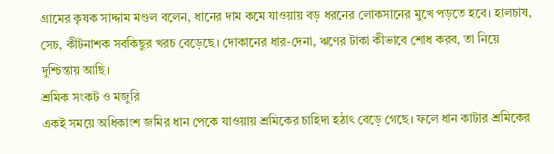গ্রামের কৃষক সাদ্দাম মণ্ডল বলেন, ধানের দাম কমে যাওয়ায় বড় ধরনের লোকসানের মুখে পড়তে হবে। হালচাষ, সেচ, কীটনাশক সবকিছুর খরচ বেড়েছে। দোকানের ধার-দেনা, ঋণের টাকা কীভাবে শোধ করব, তা নিয়ে দুশ্চিন্তায় আছি।
শ্রমিক সংকট ও মজুরি
একই সময়ে অধিকাংশ জমির ধান পেকে যাওয়ায় শ্রমিকের চাহিদা হঠাৎ বেড়ে গেছে। ফলে ধান কাটার শ্রমিকের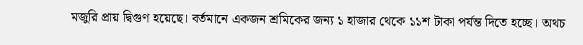মজুরি প্রায় দ্বিগুণ হয়েছে। বর্তমানে একজন শ্রমিকের জন্য ১ হাজার থেকে ১১শ টাকা পর্যন্ত দিতে হচ্ছে। অথচ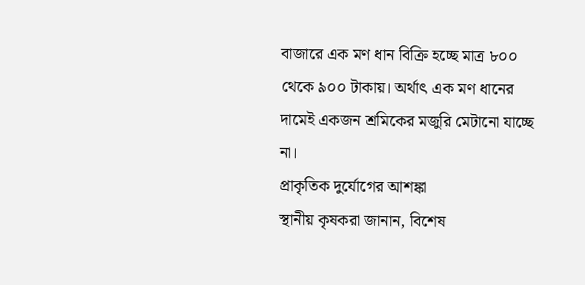বাজারে এক মণ ধান বিক্রি হচ্ছে মাত্র ৮০০ থেকে ৯০০ টাকায়। অর্থাৎ এক মণ ধানের দামেই একজন শ্রমিকের মজুরি মেটানো যাচ্ছে না।
প্রাকৃতিক দুর্যোগের আশঙ্কা
স্থানীয় কৃষকরা জানান, বিশেষ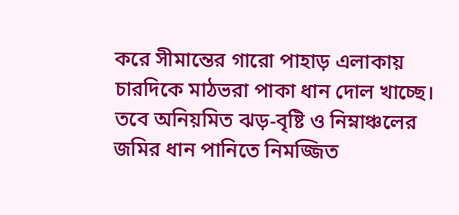করে সীমান্তের গারো পাহাড় এলাকায় চারদিকে মাঠভরা পাকা ধান দোল খাচ্ছে। তবে অনিয়মিত ঝড়-বৃষ্টি ও নিম্নাঞ্চলের জমির ধান পানিতে নিমজ্জিত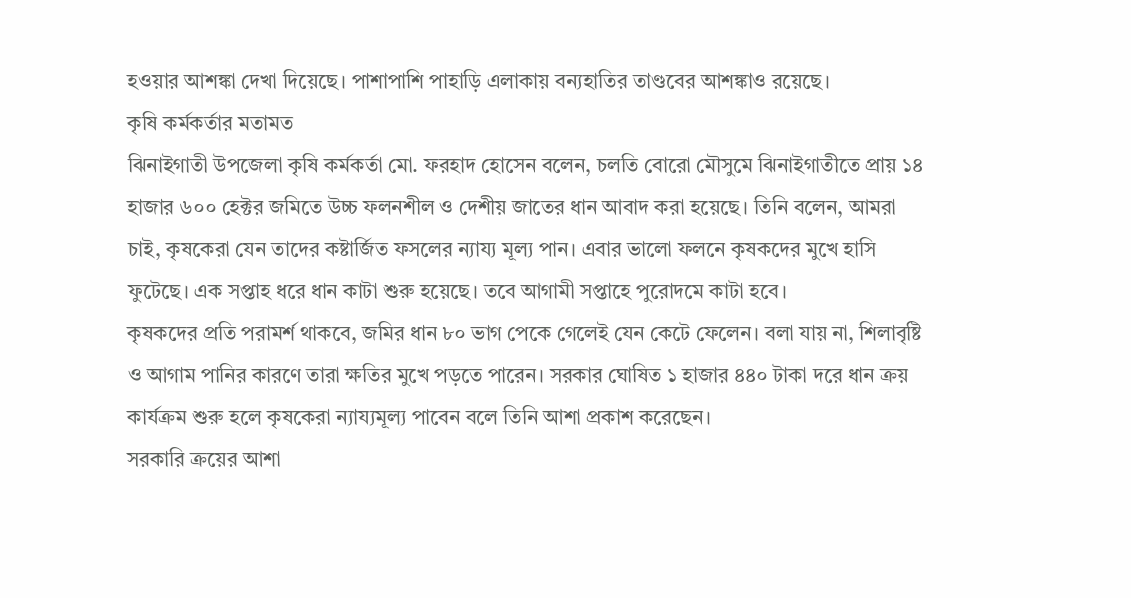হওয়ার আশঙ্কা দেখা দিয়েছে। পাশাপাশি পাহাড়ি এলাকায় বন্যহাতির তাণ্ডবের আশঙ্কাও রয়েছে।
কৃষি কর্মকর্তার মতামত
ঝিনাইগাতী উপজেলা কৃষি কর্মকর্তা মো. ফরহাদ হোসেন বলেন, চলতি বোরো মৌসুমে ঝিনাইগাতীতে প্রায় ১৪ হাজার ৬০০ হেক্টর জমিতে উচ্চ ফলনশীল ও দেশীয় জাতের ধান আবাদ করা হয়েছে। তিনি বলেন, আমরা চাই, কৃষকেরা যেন তাদের কষ্টার্জিত ফসলের ন্যায্য মূল্য পান। এবার ভালো ফলনে কৃষকদের মুখে হাসি ফুটেছে। এক সপ্তাহ ধরে ধান কাটা শুরু হয়েছে। তবে আগামী সপ্তাহে পুরোদমে কাটা হবে।
কৃষকদের প্রতি পরামর্শ থাকবে, জমির ধান ৮০ ভাগ পেকে গেলেই যেন কেটে ফেলেন। বলা যায় না, শিলাবৃষ্টি ও আগাম পানির কারণে তারা ক্ষতির মুখে পড়তে পারেন। সরকার ঘোষিত ১ হাজার ৪৪০ টাকা দরে ধান ক্রয় কার্যক্রম শুরু হলে কৃষকেরা ন্যায্যমূল্য পাবেন বলে তিনি আশা প্রকাশ করেছেন।
সরকারি ক্রয়ের আশা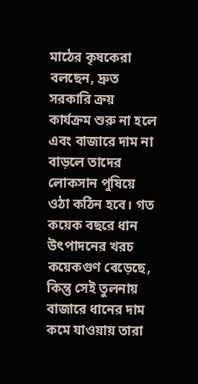মাঠের কৃষকেরা বলছেন, দ্রুত সরকারি ক্রয় কার্যক্রম শুরু না হলে এবং বাজারে দাম না বাড়লে তাদের লোকসান পুষিয়ে ওঠা কঠিন হবে। গত কয়েক বছরে ধান উৎপাদনের খরচ কয়েকগুণ বেড়েছে, কিন্তু সেই তুলনায় বাজারে ধানের দাম কমে যাওয়ায় তারা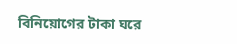বিনিয়োগের টাকা ঘরে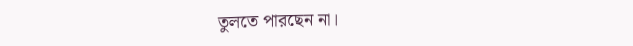তুলতে পারছেন না।